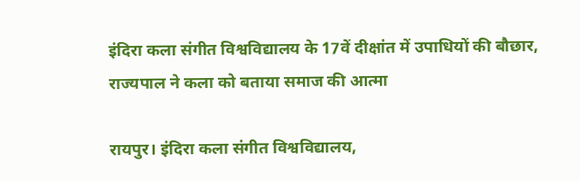इंदिरा कला संगीत विश्वविद्यालय के 17वें दीक्षांत में उपाधियों की बौछार, राज्यपाल ने कला को बताया समाज की आत्मा

रायपुर। इंदिरा कला संगीत विश्वविद्यालय,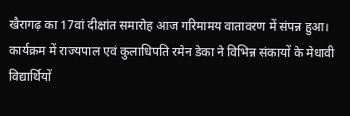खैरागढ़ का 17वां दीक्षांत समारोह आज गरिमामय वातावरण में संपन्न हुआ। कार्यक्रम में राज्यपाल एवं कुलाधिपति रमेन डेका ने विभिन्न संकायों के मेधावी विद्यार्थियों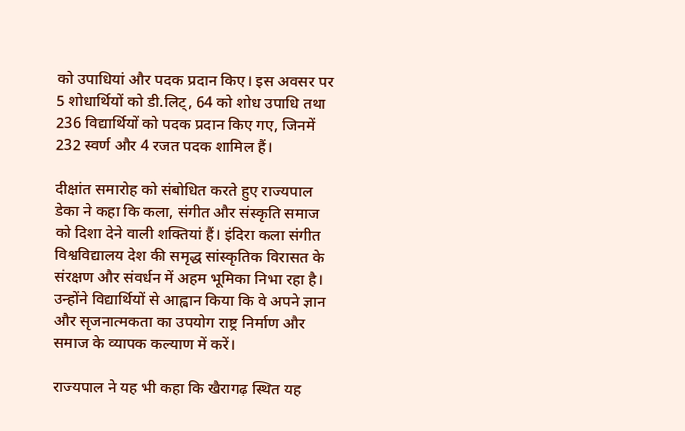को उपाधियां और पदक प्रदान किए। इस अवसर पर 5 शोधार्थियों को डी.लिट्, 64 को शोध उपाधि तथा 236 विद्यार्थियों को पदक प्रदान किए गए, जिनमें 232 स्वर्ण और 4 रजत पदक शामिल हैं।

दीक्षांत समारोह को संबोधित करते हुए राज्यपाल डेका ने कहा कि कला, संगीत और संस्कृति समाज को दिशा देने वाली शक्तियां हैं। इंदिरा कला संगीत विश्वविद्यालय देश की समृद्ध सांस्कृतिक विरासत के संरक्षण और संवर्धन में अहम भूमिका निभा रहा है। उन्होंने विद्यार्थियों से आह्वान किया कि वे अपने ज्ञान और सृजनात्मकता का उपयोग राष्ट्र निर्माण और समाज के व्यापक कल्याण में करें।

राज्यपाल ने यह भी कहा कि खैरागढ़ स्थित यह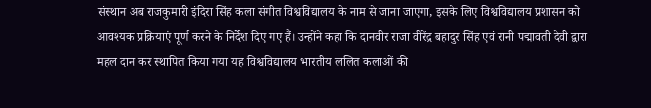संस्थान अब राजकुमारी इंदिरा सिंह कला संगीत विश्वविद्यालय के नाम से जाना जाएगा, इसके लिए विश्वविद्यालय प्रशासन को आवश्यक प्रक्रियाएं पूर्ण करने के निर्देश दिए गए हैं। उन्होंने कहा कि दानवीर राजा वीरेंद्र बहादुर सिंह एवं रानी पद्मावती देवी द्वारा महल दान कर स्थापित किया गया यह विश्वविद्यालय भारतीय ललित कलाओं की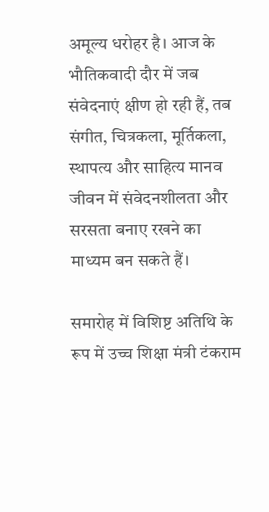अमूल्य धरोहर है। आज के भौतिकवादी दौर में जब संवेदनाएं क्षीण हो रही हैं, तब संगीत, चित्रकला, मूर्तिकला, स्थापत्य और साहित्य मानव जीवन में संवेदनशीलता और सरसता बनाए रखने का माध्यम बन सकते हैं।

समारोह में विशिष्ट अतिथि के रूप में उच्च शिक्षा मंत्री टंकराम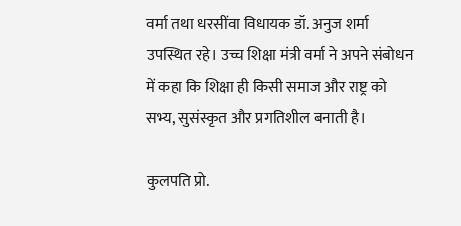वर्मा तथा धरसींवा विधायक डॉ. अनुज शर्मा उपस्थित रहे। उच्च शिक्षा मंत्री वर्मा ने अपने संबोधन में कहा कि शिक्षा ही किसी समाज और राष्ट्र को सभ्य, सुसंस्कृत और प्रगतिशील बनाती है।

कुलपति प्रो.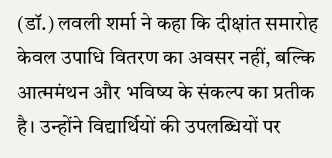(डॉ.) लवली शर्मा ने कहा कि दीक्षांत समारोह केवल उपाधि वितरण का अवसर नहीं, बल्कि आत्ममंथन और भविष्य के संकल्प का प्रतीक है। उन्होंने विद्यार्थियों की उपलब्धियों पर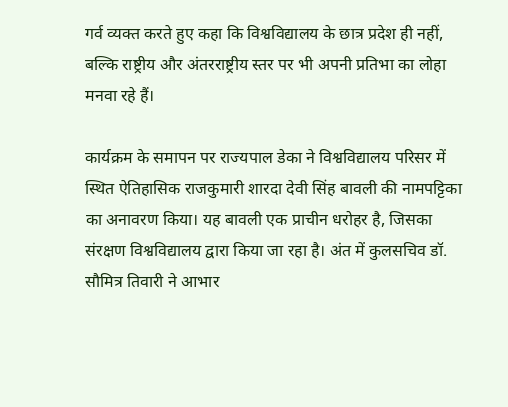गर्व व्यक्त करते हुए कहा कि विश्वविद्यालय के छात्र प्रदेश ही नहीं, बल्कि राष्ट्रीय और अंतरराष्ट्रीय स्तर पर भी अपनी प्रतिभा का लोहा मनवा रहे हैं।

कार्यक्रम के समापन पर राज्यपाल डेका ने विश्वविद्यालय परिसर में स्थित ऐतिहासिक राजकुमारी शारदा देवी सिंह बावली की नामपट्टिका का अनावरण किया। यह बावली एक प्राचीन धरोहर है, जिसका संरक्षण विश्वविद्यालय द्वारा किया जा रहा है। अंत में कुलसचिव डॉ. सौमित्र तिवारी ने आभार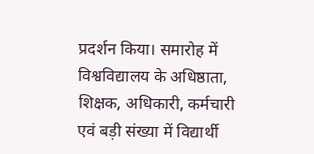प्रदर्शन किया। समारोह में विश्वविद्यालय के अधिष्ठाता, शिक्षक, अधिकारी, कर्मचारी एवं बड़ी संख्या में विद्यार्थी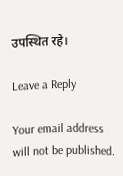उपस्थित रहे।

Leave a Reply

Your email address will not be published.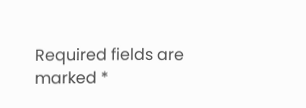Required fields are marked *